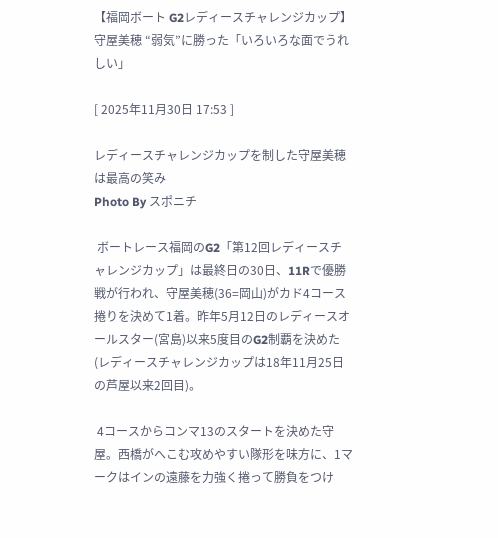【福岡ボート G2レディースチャレンジカップ】守屋美穂 “弱気”に勝った「いろいろな面でうれしい」

[ 2025年11月30日 17:53 ]

レディースチャレンジカップを制した守屋美穂は最高の笑み
Photo By スポニチ

 ボートレース福岡のG2「第12回レディースチャレンジカップ」は最終日の30日、11Rで優勝戦が行われ、守屋美穂(36=岡山)がカド4コース捲りを決めて1着。昨年5月12日のレディースオールスター(宮島)以来5度目のG2制覇を決めた(レディースチャレンジカップは18年11月25日の芦屋以来2回目)。

 4コースからコンマ13のスタートを決めた守屋。西橋がへこむ攻めやすい隊形を味方に、1マークはインの遠藤を力強く捲って勝負をつけ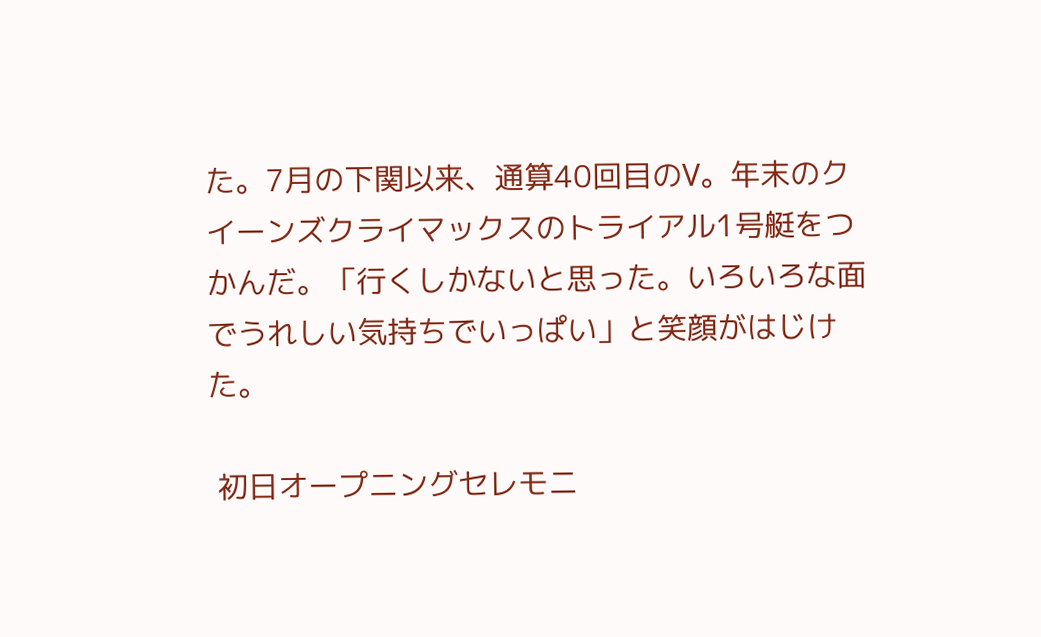た。7月の下関以来、通算40回目のV。年末のクイーンズクライマックスのトライアル1号艇をつかんだ。「行くしかないと思った。いろいろな面でうれしい気持ちでいっぱい」と笑顔がはじけた。

 初日オープニングセレモニ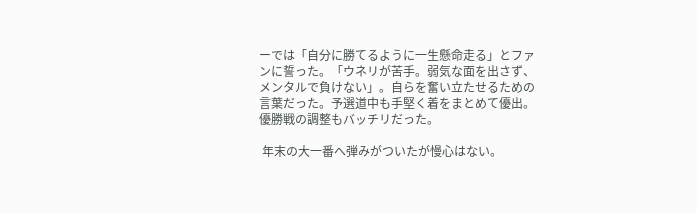ーでは「自分に勝てるように一生懸命走る」とファンに誓った。「ウネリが苦手。弱気な面を出さず、メンタルで負けない」。自らを奮い立たせるための言葉だった。予選道中も手堅く着をまとめて優出。優勝戦の調整もバッチリだった。

 年末の大一番へ弾みがついたが慢心はない。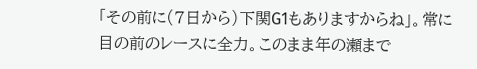「その前に(7日から)下関G1もありますからね」。常に目の前のレースに全力。このまま年の瀬まで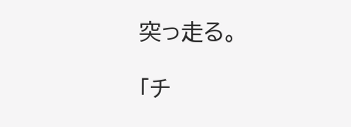突っ走る。

「チ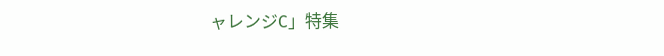ャレンジC」特集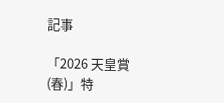記事

「2026 天皇賞(春)」特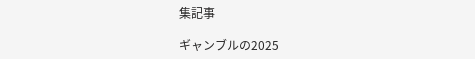集記事

ギャンブルの2025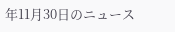年11月30日のニュース